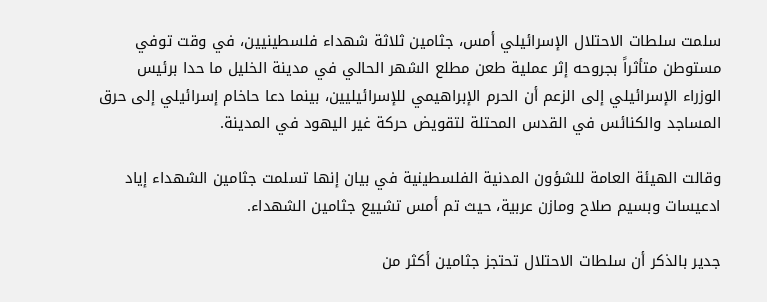سلمت سلطات الاحتلال الإسرائيلي أمس، جثامين ثلاثة شهداء فلسطينيين، في وقت توفي مستوطن متأثراً بجروحه إثر عملية طعن مطلع الشهر الحالي في مدينة الخليل ما حدا برئيس الوزراء الإسرائيلي إلى الزعم أن الحرم الإبراهيمي للإسرائيليين، بينما دعا حاخام إسرائيلي إلى حرق المساجد والكنائس في القدس المحتلة لتقويض حركة غير اليهود في المدينة.

وقالت الهيئة العامة للشؤون المدنية الفلسطينية في بيان إنها تسلمت جثامين الشهداء إياد ادعيسات وبسيم صلاح ومازن عربية، حيث تم أمس تشييع جثامين الشهداء.

جدير بالذكر أن سلطات الاحتلال تحتجز جثامين أكثر من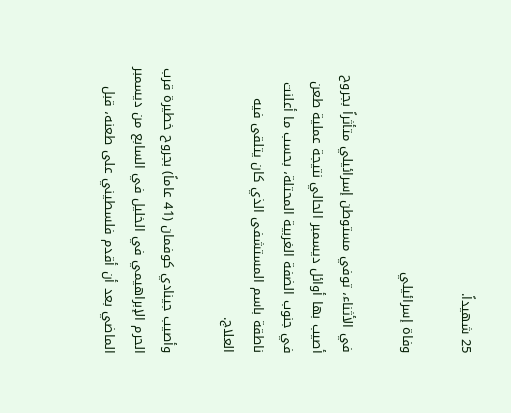25 شهيداً.

وفاة إسرائيلي

في الأثناء، توفي مستوطن إسرائيلي متأثراً بجروح أصيب بها أوائل ديسمبر الحالي نتيجة عملية طعن في جنوب الضفة الغربية المحتلة، بحسب ما أعلنت ناطقة باسم المستشفى الذي كان يتلقى فيه العلاج.

وأصيب جينادي كوفمان (41 عاماً) بجروح خطيرة قرب الحرم الإبراهيمي في الخليل في السابع من ديسمبر الماضي بعد أن أقدم فلسطيني على طعنه، قبل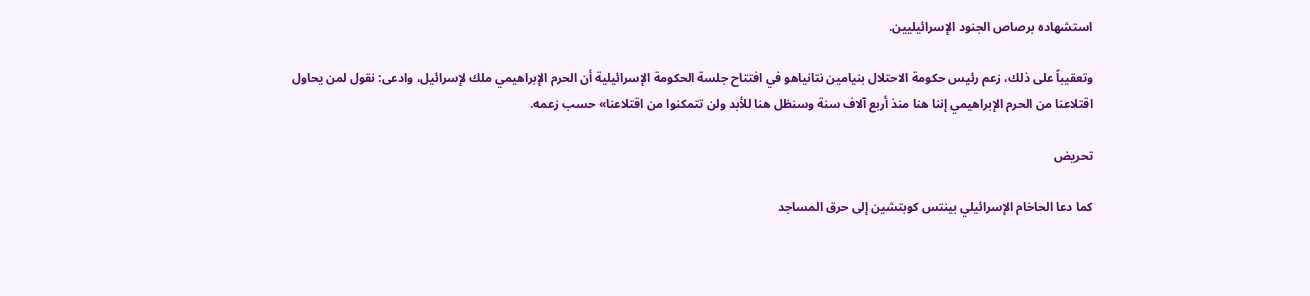استشهاده برصاص الجنود الإسرائيليين.

وتعقيباً على ذلك، زعم رئيس حكومة الاحتلال بنيامين نتانياهو في افتتاح جلسة الحكومة الإسرائيلية أن الحرم الإبراهيمي ملك لإسرائيل، وادعى: نقول لمن يحاول اقتلاعنا من الحرم الإبراهيمي إننا هنا منذ أربع آلاف سنة وسنظل هنا للأبد ولن تتمكنوا من اقتلاعنا» حسب زعمه.

تحريض

كما دعا الحاخام الإسرائيلي بينتس كوبتشين إلى حرق المساجد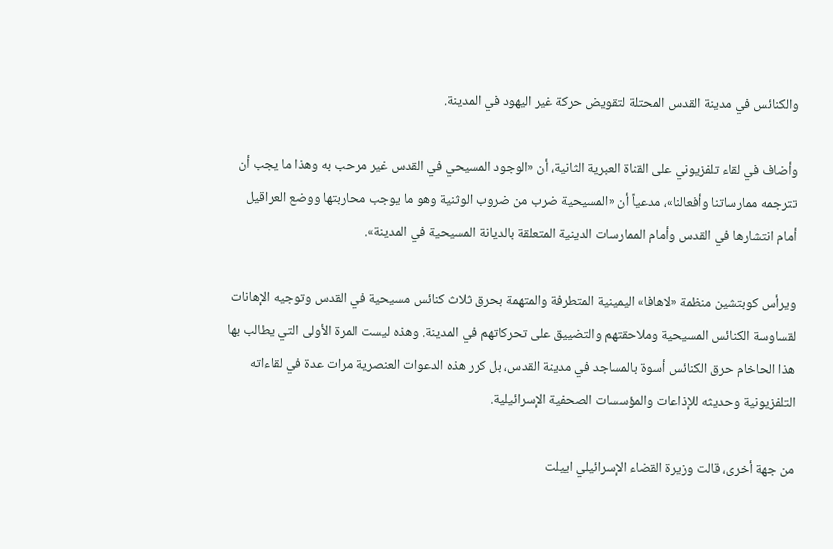والكنائس في مدينة القدس المحتلة لتقويض حركة غير اليهود في المدينة.

وأضاف في لقاء تلفزيوني على القناة العبرية الثانية، أن «الوجود المسيحي في القدس غير مرحب به وهذا ما يجب أن تترجمه ممارساتنا وأفعالنا»، مدعياً أن «المسيحية ضرب من ضروب الوثنية وهو ما يوجب محاربتها ووضع العراقيل أمام انتشارها في القدس وأمام الممارسات الدينية المتعلقة بالديانة المسيحية في المدينة».

ويرأس كوبتشين منظمة «لاهافا» اليمينية المتطرفة والمتهمة بحرق ثلاث كنائس مسيحية في القدس وتوجيه الإهانات لقساوسة الكنائس المسيحية وملاحقتهم والتضييق على تحركاتهم في المدينة. وهذه ليست المرة الأولى التي يطالب بها هذا الحاخام حرق الكنائس أسوة بالمساجد في مدينة القدس، بل كرر هذه الدعوات العنصرية مرات عدة في لقاءاته التلفزيونية وحديثه للإذاعات والمؤسسات الصحفية الإسرائيلية.

من جهة أخرى، قالت وزيرة القضاء الإسرائيلي اييلت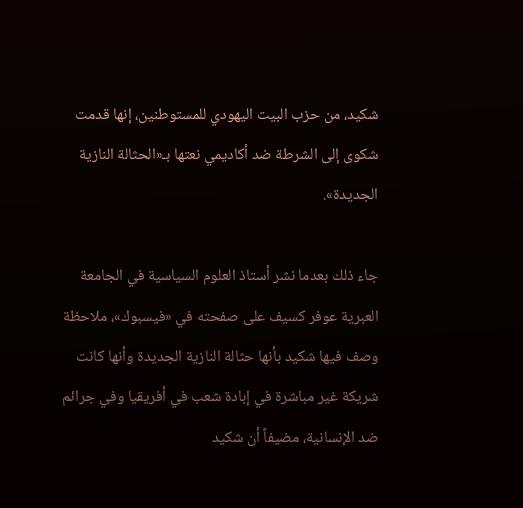شكيد، من حزب البيت اليهودي للمستوطنين، إنها قدمت شكوى إلى الشرطة ضد أكاديمي نعتها بـ«الحثالة النازية الجديدة».

جاء ذلك بعدما نشر أستاذ العلوم السياسية في الجامعة العبرية عوفر كسيف على صفحته في «فيسبوك»، ملاحظة وصف فيها شكيد بأنها حثالة النازية الجديدة وأنها كانت شريكة غير مباشرة في إبادة شعب في أفريقيا وفي جرائم ضد الإنسانية، مضيفاً أن شكيد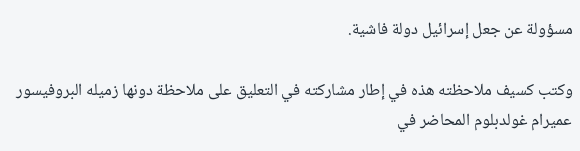مسؤولة عن جعل إسرائيل دولة فاشية.

وكتب كسيف ملاحظته هذه في إطار مشاركته في التعليق على ملاحظة دونها زميله البروفيسور عميرام غولدبلوم المحاضر في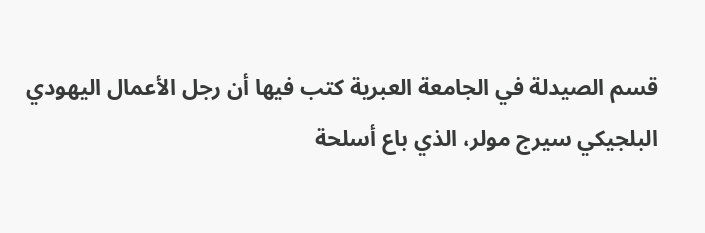قسم الصيدلة في الجامعة العبرية كتب فيها أن رجل الأعمال اليهودي البلجيكي سيرج مولر، الذي باع أسلحة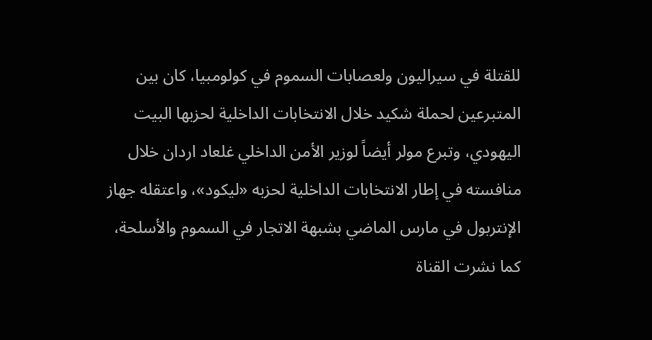للقتلة في سيراليون ولعصابات السموم في كولومبيا، كان بين المتبرعين لحملة شكيد خلال الانتخابات الداخلية لحزبها البيت اليهودي، وتبرع مولر أيضاً لوزير الأمن الداخلي غلعاد اردان خلال منافسته في إطار الانتخابات الداخلية لحزبه «ليكود»، واعتقله جهاز الإنتربول في مارس الماضي بشبهة الاتجار في السموم والأسلحة، كما نشرت القناة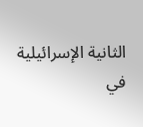الثانية الإسرائيلية في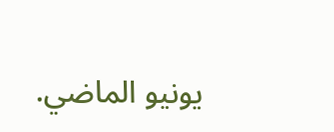يونيو الماضي.